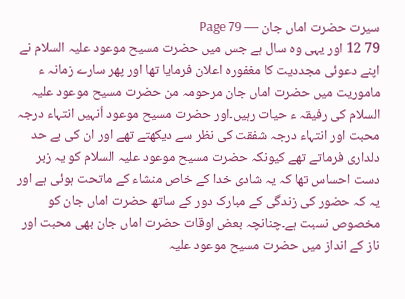سیرت حضرت اماں جان — Page 79
79 12 اور یہی وہ سال ہے جس میں حضرت مسیح موعود علیہ السلام نے اپنے دعوئی مجددیت کا مغفوره اعلان فرمایا تھا اور پھر سارے زمانہ ء ماموریت میں حضرت اماں جان مرحومہ من حضرت مسیح موعود علیہ السلام کی رفیقہ ء حیات رہیں۔اور حضرت مسیح موعود اُنہیں انتہاء درجہ محبت اور انتہاء درجہ شفقت کی نظر سے دیکھتے تھے اور ان کی بے حد دلداری فرماتے تھے کیونکہ حضرت مسیح موعود علیہ السلام کو یہ زبر دست احساس تھا کہ یہ شادی خدا کے خاص منشاء کے ماتحت ہوئی ہے اور یہ کہ حضور کی زندگی کے مبارک دور کے ساتھ حضرت اماں جان کو مخصوص نسبت ہے۔چنانچہ بعض اوقات حضرت اماں جان بھی محبت اور ناز کے انداز میں حضرت مسیح موعود علیہ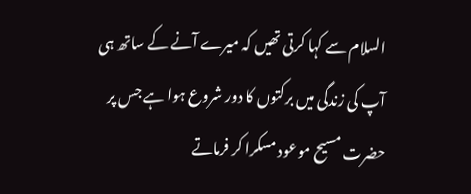السلام سے کہا کرتی تھیں کہ میرے آنے کے ساتھ ہی آپ کی زندگی میں برکتوں کا دور شروع ہوا ہے جس پر حضرت مسیح موعود مسکرا کر فرماتے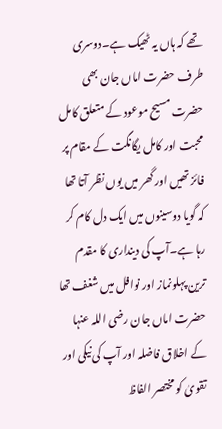تھے کہ ہاں یہ ٹھیک ہے۔دوسری طرف حضرت اماں جان بھی حضرت مسیح موعود کے متعلق کامل محبت اور کامل یگانگت کے مقام پر فائز تھیں اور گھر میں یوں نظر آتا تھا کہ گویا دوسینوں میں ایک دل کام کر رہا ہے۔آپ کی دینداری کا مقدم ترین پہلونماز اور نوافل میں شغف تھا حضرت اماں جان رضی اللہ عنہا کے اخلاق فاضلہ اور آپ کی نیکی اور تقویٰ کو مختصر الفاظ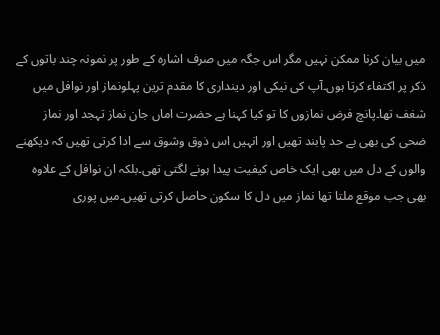میں بیان کرنا ممکن نہیں مگر اس جگہ میں صرف اشارہ کے طور پر نمونہ چند باتوں کے ذکر پر اکتفاء کرتا ہوں۔آپ کی نیکی اور دینداری کا مقدم ترین پہلونماز اور نوافل میں شغف تھا۔پانچ فرض نمازوں کا تو کیا کہنا ہے حضرت اماں جان نماز تہجد اور نماز ضحی کی بھی بے حد پابند تھیں اور انہیں اس ذوق وشوق سے ادا کرتی تھیں کہ دیکھنے والوں کے دل میں بھی ایک خاص کیفیت پیدا ہونے لگتی تھی۔بلکہ ان نوافل کے علاوہ بھی جب موقع ملتا تھا نماز میں دل کا سکون حاصل کرتی تھیں۔میں پوری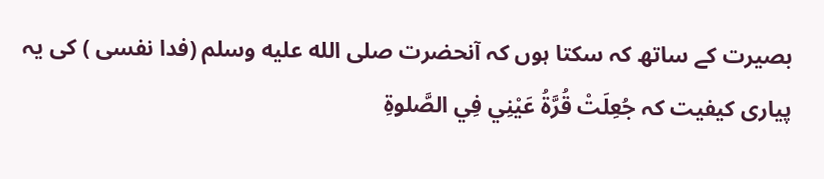بصیرت کے ساتھ کہ سکتا ہوں کہ آنحضرت صلى الله عليه وسلم (فدا نفسی ) کی یہ پیاری کیفیت کہ جُعِلَتْ قُرَّةُ عَيْنِي فِي الصَّلوةِ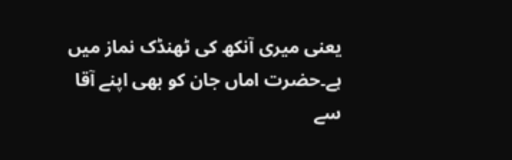یعنی میری آنکھ کی ٹھنڈک نماز میں ہے۔حضرت اماں جان کو بھی اپنے آقا سے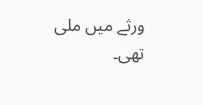ورثے میں ملی تھی۔